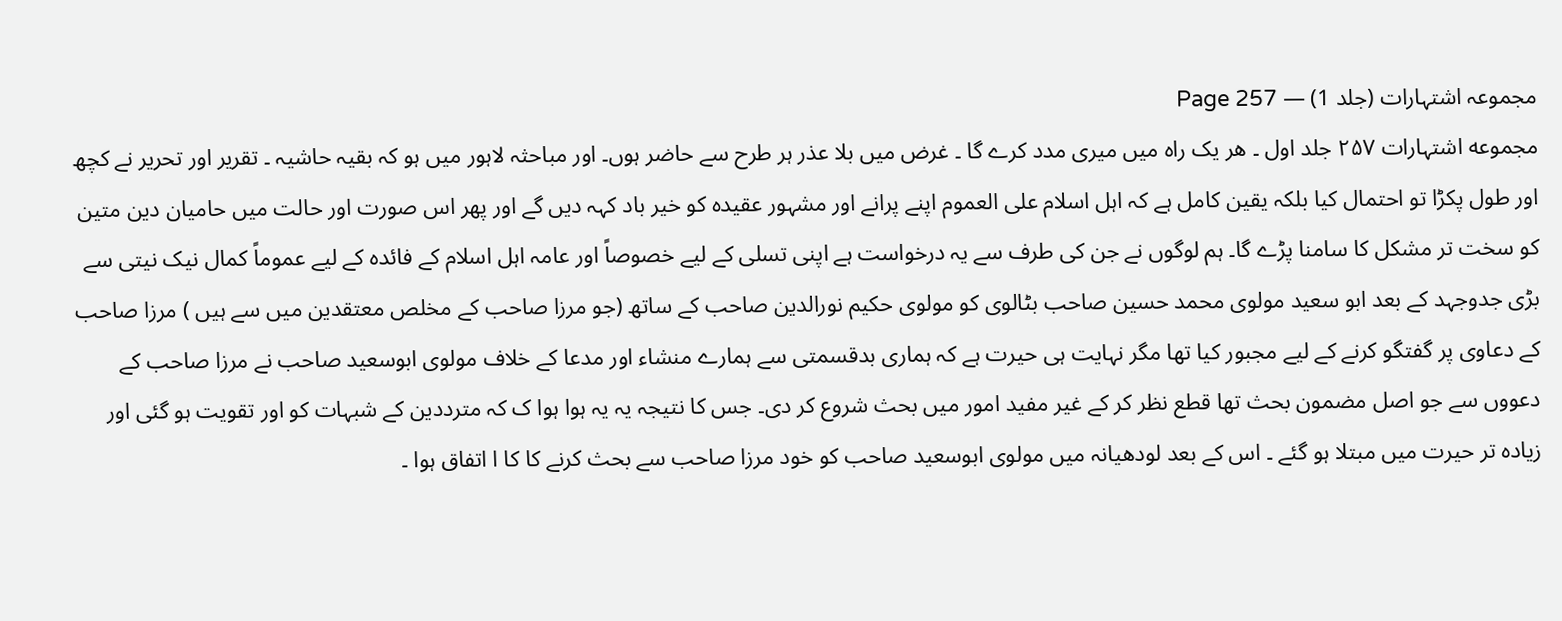مجموعہ اشتہارات (جلد 1) — Page 257
مجموعه اشتہارات ۲۵۷ جلد اول ۔ هر یک راہ میں میری مدد کرے گا ۔ غرض میں بلا عذر ہر طرح سے حاضر ہوں۔ اور مباحثہ لاہور میں ہو کہ بقیہ حاشیہ ۔ تقریر اور تحریر نے کچھ اور طول پکڑا تو احتمال کیا بلکہ یقین کامل ہے کہ اہل اسلام علی العموم اپنے پرانے اور مشہور عقیدہ کو خیر باد کہہ دیں گے اور پھر اس صورت اور حالت میں حامیان دین متین کو سخت تر مشکل کا سامنا پڑے گا۔ ہم لوگوں نے جن کی طرف سے یہ درخواست ہے اپنی تسلی کے لیے خصوصاً اور عامہ اہل اسلام کے فائدہ کے لیے عموماً کمال نیک نیتی سے بڑی جدوجہد کے بعد ابو سعید مولوی محمد حسین صاحب بٹالوی کو مولوی حکیم نورالدین صاحب کے ساتھ (جو مرزا صاحب کے مخلص معتقدین میں سے ہیں ) مرزا صاحب کے دعاوی پر گفتگو کرنے کے لیے مجبور کیا تھا مگر نہایت ہی حیرت ہے کہ ہماری بدقسمتی سے ہمارے منشاء اور مدعا کے خلاف مولوی ابوسعید صاحب نے مرزا صاحب کے دعووں سے جو اصل مضمون بحث تھا قطع نظر کر کے غیر مفید امور میں بحث شروع کر دی۔ جس کا نتیجہ یہ یہ ہوا ہوا ک کہ مترددین کے شبہات کو اور تقویت ہو گئی اور زیادہ تر حیرت میں مبتلا ہو گئے ۔ اس کے بعد لودھیانہ میں مولوی ابوسعید صاحب کو خود مرزا صاحب سے بحث کرنے کا کا ا اتفاق ہوا ۔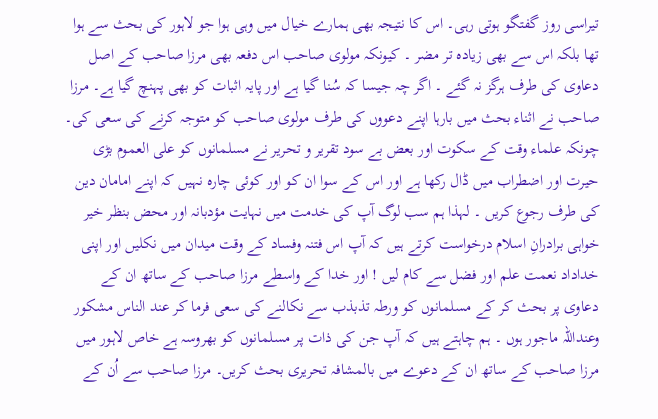تیراسی روز گفتگو ہوتی رہی۔ اس کا نتیجہ بھی ہمارے خیال میں وہی ہوا جو لاہور کی بحث سے ہوا تھا بلکہ اس سے بھی زیادہ تر مضر ۔ کیونکہ مولوی صاحب اس دفعہ بھی مرزا صاحب کے اصل دعاوی کی طرف ہرگز نہ گئے ۔ اگر چہ جیسا کہ سُنا گیا ہے اور پایہ اثبات کو بھی پہنچ گیا ہے۔ مرزا صاحب نے اثناء بحث میں بارہا اپنے دعووں کی طرف مولوی صاحب کو متوجہ کرنے کی سعی کی۔ چونکہ علماء وقت کے سکوت اور بعض بے سود تقریر و تحریر نے مسلمانوں کو علی العموم بڑی حیرت اور اضطراب میں ڈال رکھا ہے اور اس کے سوا ان کو اور کوئی چارہ نہیں کہ اپنے امامان دین کی طرف رجوع کریں ۔ لہذا ہم سب لوگ آپ کی خدمت میں نہایت مؤدبانہ اور محض بنظر خیر خواہی برادرانِ اسلام درخواست کرتے ہیں کہ آپ اس فتنہ وفساد کے وقت میدان میں نکلیں اور اپنی خداداد نعمت علم اور فضل سے کام لیں ! اور خدا کے واسطے مرزا صاحب کے ساتھ ان کے دعاوی پر بحث کر کے مسلمانوں کو ورطہ تذبذب سے نکالنے کی سعی فرما کر عند الناس مشکور وعنداللہ ماجور ہوں ۔ ہم چاہتے ہیں کہ آپ جن کی ذات پر مسلمانوں کو بھروسہ ہے خاص لاہور میں مرزا صاحب کے ساتھ ان کے دعوے میں بالمشافہ تحریری بحث کریں۔ مرزا صاحب سے اُن کے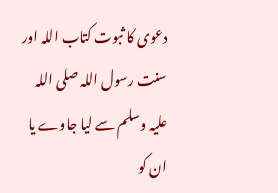دعوی کا ثبوت کتاب اللہ اور سنت رسول اللہ صلی اللہ علیہ وسلم سے لیا جاوے یا ان کو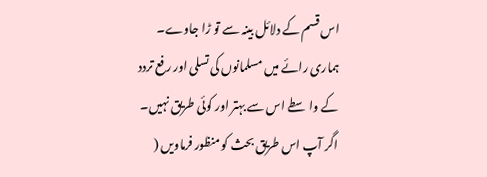اس قسم کے دلائل بینہ سے تو ڑا جاوے۔ ہماری رائے میں مسلمانوں کی تسلی اور رفع تردد کے واسطے اس سے بہتر اور کوئی طریق نہیں۔ اگر آپ اس طریق بحث کو منظور فرماویں (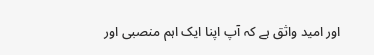اور امید واثق ہے کہ آپ اپنا ایک اہم منصبی اور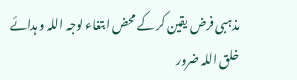مذہبی فرض یقین کر کے محض ابتغاء لوجہ اللہ و ہدائے خلق اللہ ضرور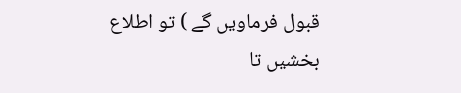قبول فرماویں گے ) تو اطلاع بخشیں تا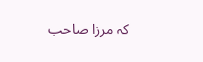کہ مرزا صاحب